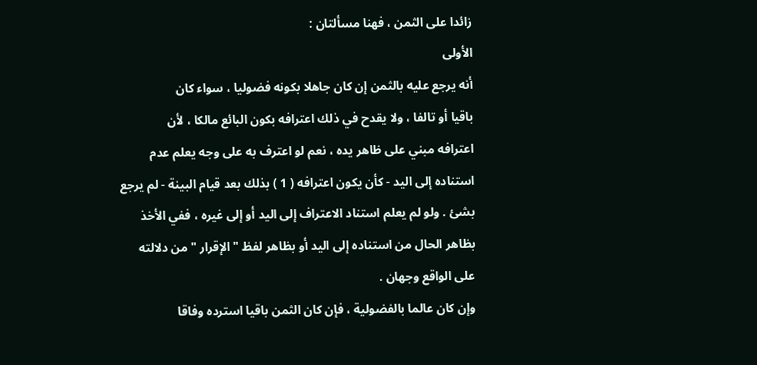زائدا على الثمن ، فهنا مسألتان :
الأولى
أنه يرجع عليه بالثمن إن كان جاهلا بكونه فضوليا ، سواء كان
باقيا أو تالفا ، ولا يقدح في ذلك اعترافه بكون البائع مالكا ، لأن
اعترافه مبني على ظاهر يده ، نعم لو اعترف به على وجه يعلم عدم
استناده إلى اليد - كأن يكون اعترافه ( 1 ) بذلك بعد قيام البينة - لم يرجع
بشئ . ولو لم يعلم استناد الاعتراف إلى اليد أو إلى غيره ، ففي الأخذ
بظاهر الحال من استناده إلى اليد أو بظاهر لفظ " الإقرار " من دلالته
على الواقع وجهان .
وإن كان عالما بالفضولية ، فإن كان الثمن باقيا استرده وفاقا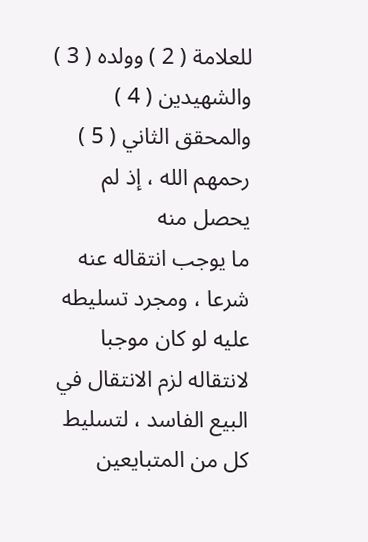للعلامة ( 2 ) وولده ( 3 ) والشهيدين ( 4 ) والمحقق الثاني ( 5 ) رحمهم الله ، إذ لم يحصل منه
ما يوجب انتقاله عنه شرعا ، ومجرد تسليطه عليه لو كان موجبا
لانتقاله لزم الانتقال في البيع الفاسد ، لتسليط كل من المتبايعين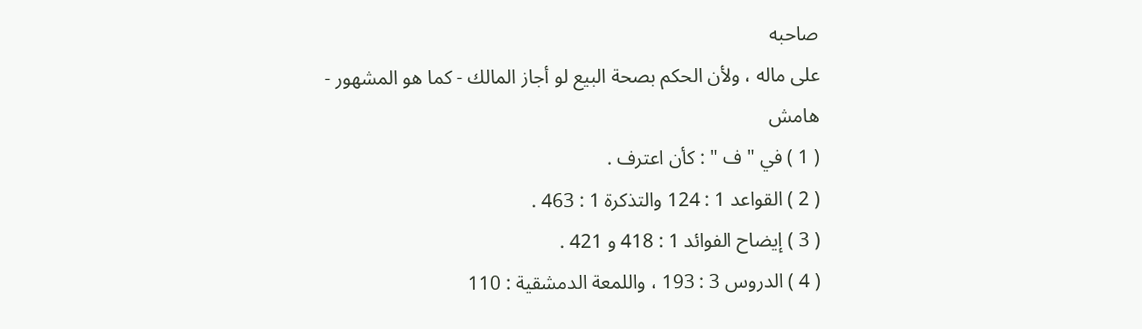صاحبه
على ماله ، ولأن الحكم بصحة البيع لو أجاز المالك - كما هو المشهور -
هامش
( 1 ) في " ف " : كأن اعترف .
( 2 ) القواعد 1 : 124 والتذكرة 1 : 463 .
( 3 ) إيضاح الفوائد 1 : 418 و 421 .
( 4 ) الدروس 3 : 193 ، واللمعة الدمشقية : 110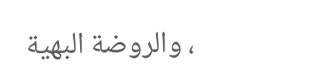، والروضة البهية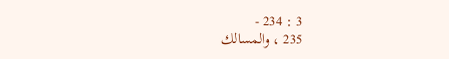3 : 234 -
235 ، والمسالك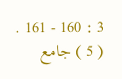3 : 160 - 161 .
( 5 ) جامع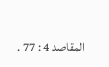المقاصد 4 : 77 .